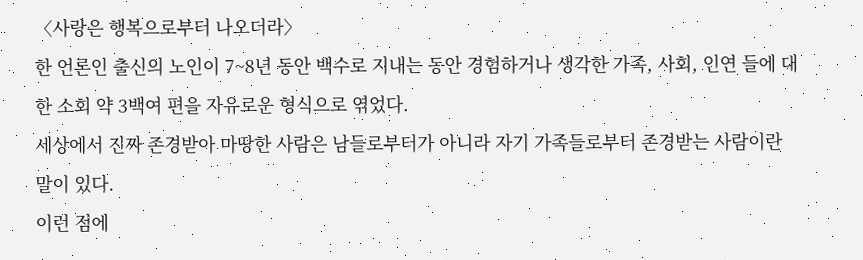〈사랑은 행복으로부터 나오더라〉
한 언론인 출신의 노인이 7~8년 동안 백수로 지내는 동안 경험하거나 생각한 가족, 사회, 인연 들에 대한 소회 약 3백여 편을 자유로운 형식으로 엮었다.
세상에서 진짜 존경받아 마땅한 사람은 남들로부터가 아니라 자기 가족들로부터 존경받는 사람이란 말이 있다.
이런 점에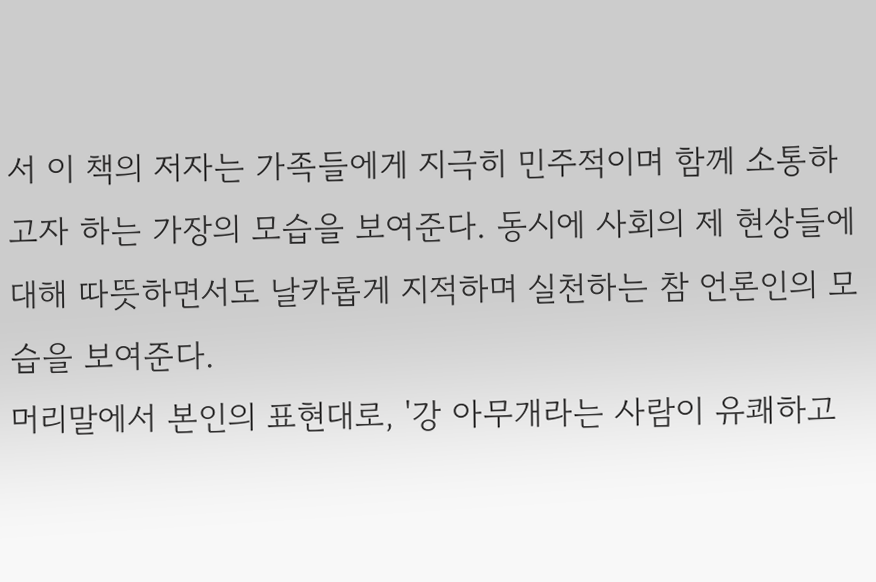서 이 책의 저자는 가족들에게 지극히 민주적이며 함께 소통하고자 하는 가장의 모습을 보여준다. 동시에 사회의 제 현상들에 대해 따뜻하면서도 날카롭게 지적하며 실천하는 참 언론인의 모습을 보여준다.
머리말에서 본인의 표현대로, '강 아무개라는 사람이 유쾌하고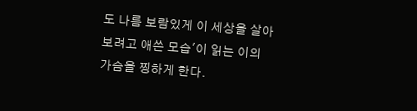도 나름 보람있게 이 세상을 살아보려고 애쓴 모습'이 읽는 이의 가슴을 찡하게 한다.